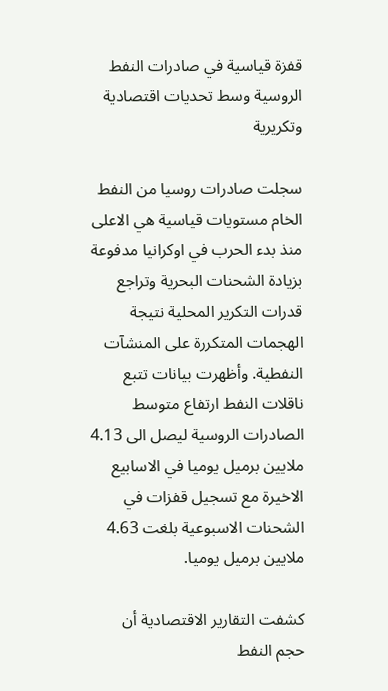قفزة قياسية في صادرات النفط الروسية وسط تحديات اقتصادية وتكريرية

سجلت صادرات روسيا من النفط الخام مستويات قياسية هي الاعلى منذ بدء الحرب في اوكرانيا مدفوعة بزيادة الشحنات البحرية وتراجع قدرات التكرير المحلية نتيجة الهجمات المتكررة على المنشآت النفطية. وأظهرت بيانات تتبع ناقلات النفط ارتفاع متوسط الصادرات الروسية ليصل الى 4.13 ملايين برميل يوميا في الاسابيع الاخيرة مع تسجيل قفزات في الشحنات الاسبوعية بلغت 4.63 ملايين برميل يوميا.

كشفت التقارير الاقتصادية أن حجم النفط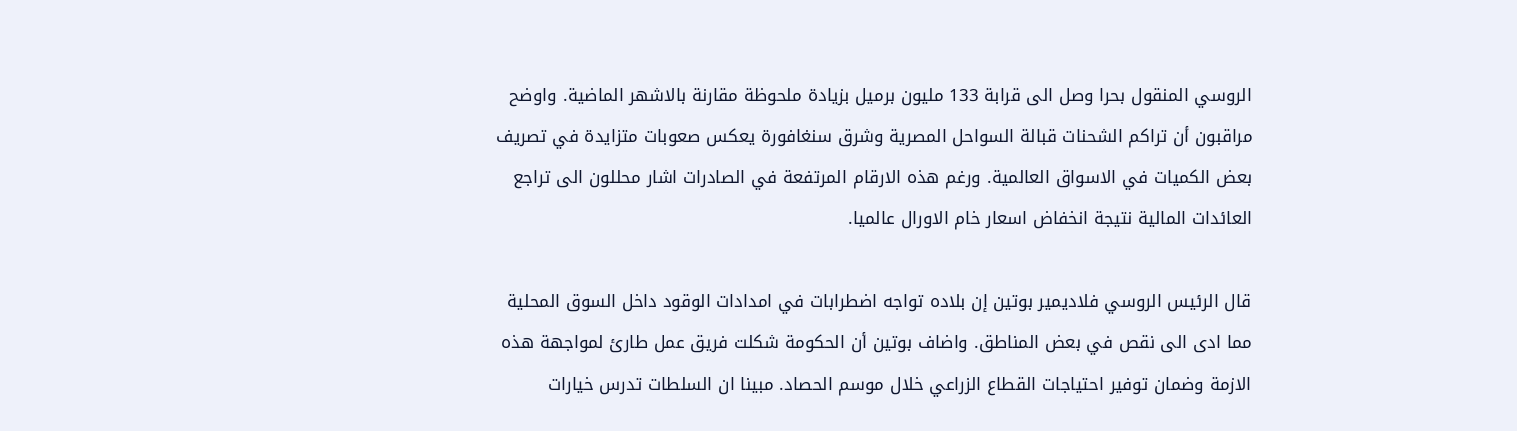الروسي المنقول بحرا وصل الى قرابة 133 مليون برميل بزيادة ملحوظة مقارنة بالاشهر الماضية. واوضح مراقبون أن تراكم الشحنات قبالة السواحل المصرية وشرق سنغافورة يعكس صعوبات متزايدة في تصريف بعض الكميات في الاسواق العالمية. ورغم هذه الارقام المرتفعة في الصادرات اشار محللون الى تراجع العائدات المالية نتيجة انخفاض اسعار خام الاورال عالميا.

قال الرئيس الروسي فلاديمير بوتين إن بلاده تواجه اضطرابات في امدادات الوقود داخل السوق المحلية مما ادى الى نقص في بعض المناطق. واضاف بوتين أن الحكومة شكلت فريق عمل طارئ لمواجهة هذه الازمة وضمان توفير احتياجات القطاع الزراعي خلال موسم الحصاد. مبينا ان السلطات تدرس خيارات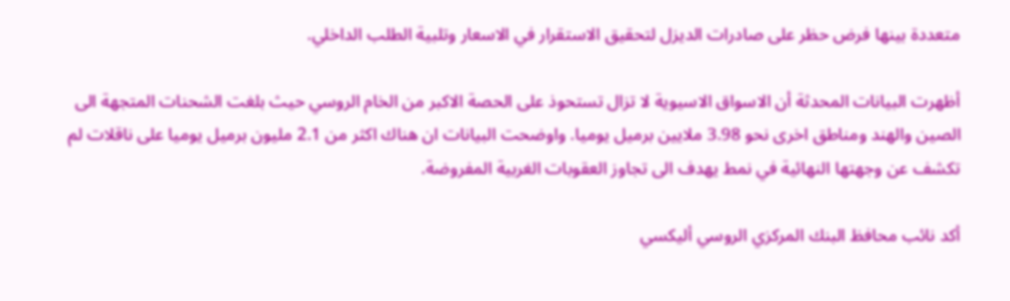متعددة بينها فرض حظر على صادرات الديزل لتحقيق الاستقرار في الاسعار وتلبية الطلب الداخلي.

أظهرت البيانات المحدثة أن الاسواق الاسيوية لا تزال تستحوذ على الحصة الاكبر من الخام الروسي حيث بلغت الشحنات المتجهة الى الصين والهند ومناطق اخرى نحو 3.98 ملايين برميل يوميا. واوضحت البيانات ان هناك اكثر من 2.1 مليون برميل يوميا على ناقلات لم تكشف عن وجهتها النهائية في نمط يهدف الى تجاوز العقوبات الغربية المفروضة.

أكد نائب محافظ البنك المركزي الروسي أليكسي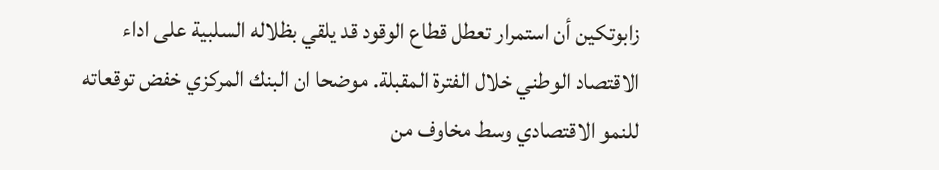زابوتكين أن استمرار تعطل قطاع الوقود قد يلقي بظلاله السلبية على اداء الاقتصاد الوطني خلال الفترة المقبلة. موضحا ان البنك المركزي خفض توقعاته للنمو الاقتصادي وسط مخاوف من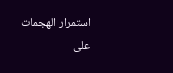استمرار الهجمات على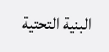البنية التحتية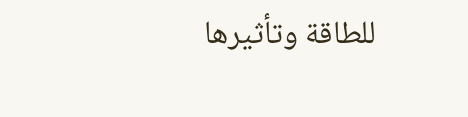للطاقة وتأثيرها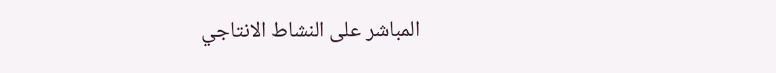المباشر على النشاط الانتاجي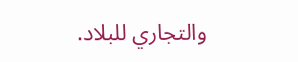والتجاري للبلاد.